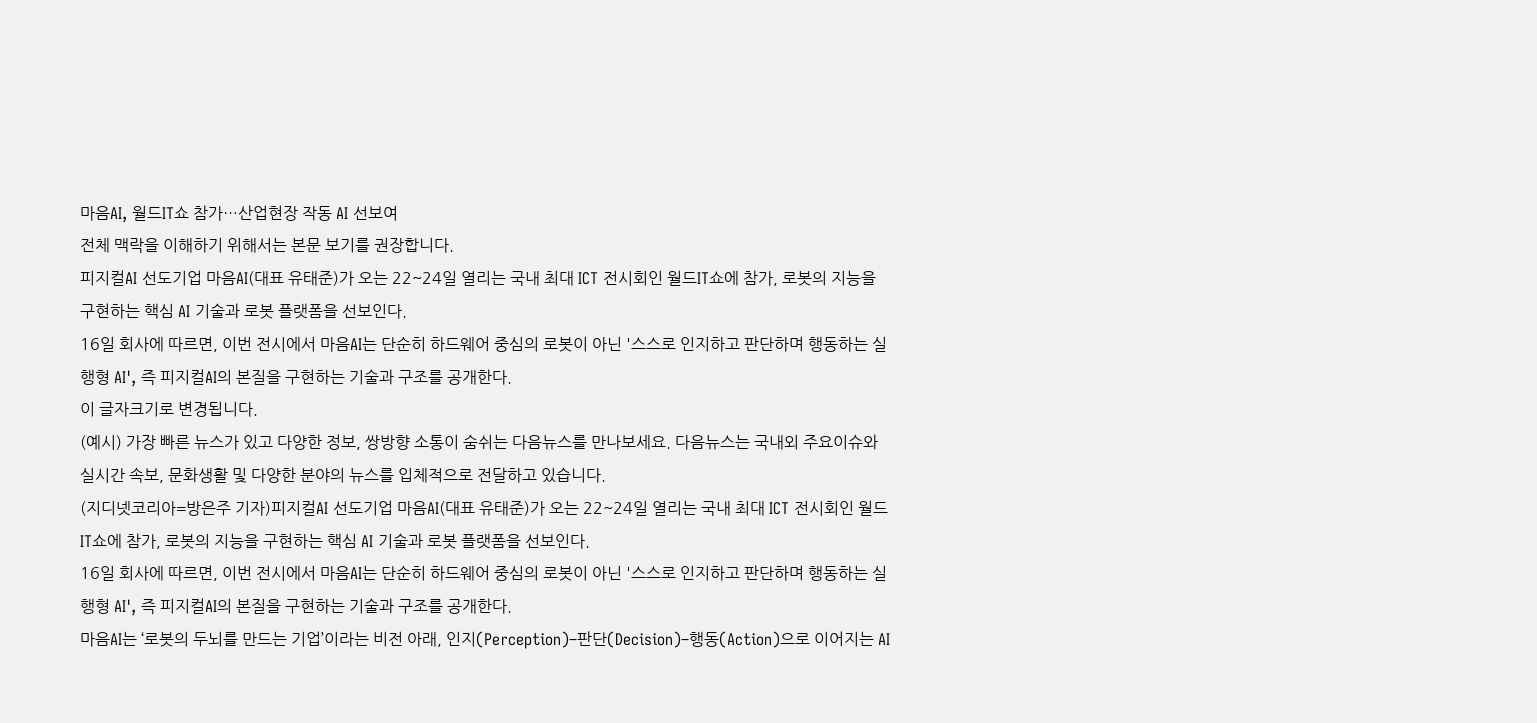마음AI, 월드IT쇼 참가…산업현장 작동 AI 선보여
전체 맥락을 이해하기 위해서는 본문 보기를 권장합니다.
피지컬AI 선도기업 마음AI(대표 유태준)가 오는 22~24일 열리는 국내 최대 ICT 전시회인 월드IT쇼에 참가, 로봇의 지능을 구현하는 핵심 AI 기술과 로봇 플랫폼을 선보인다.
16일 회사에 따르면, 이번 전시에서 마음AI는 단순히 하드웨어 중심의 로봇이 아닌 '스스로 인지하고 판단하며 행동하는 실행형 AI', 즉 피지컬AI의 본질을 구현하는 기술과 구조를 공개한다.
이 글자크기로 변경됩니다.
(예시) 가장 빠른 뉴스가 있고 다양한 정보, 쌍방향 소통이 숨쉬는 다음뉴스를 만나보세요. 다음뉴스는 국내외 주요이슈와 실시간 속보, 문화생활 및 다양한 분야의 뉴스를 입체적으로 전달하고 있습니다.
(지디넷코리아=방은주 기자)피지컬AI 선도기업 마음AI(대표 유태준)가 오는 22~24일 열리는 국내 최대 ICT 전시회인 월드IT쇼에 참가, 로봇의 지능을 구현하는 핵심 AI 기술과 로봇 플랫폼을 선보인다.
16일 회사에 따르면, 이번 전시에서 마음AI는 단순히 하드웨어 중심의 로봇이 아닌 '스스로 인지하고 판단하며 행동하는 실행형 AI', 즉 피지컬AI의 본질을 구현하는 기술과 구조를 공개한다.
마음AI는 ‘로봇의 두뇌를 만드는 기업’이라는 비전 아래, 인지(Perception)–판단(Decision)–행동(Action)으로 이어지는 AI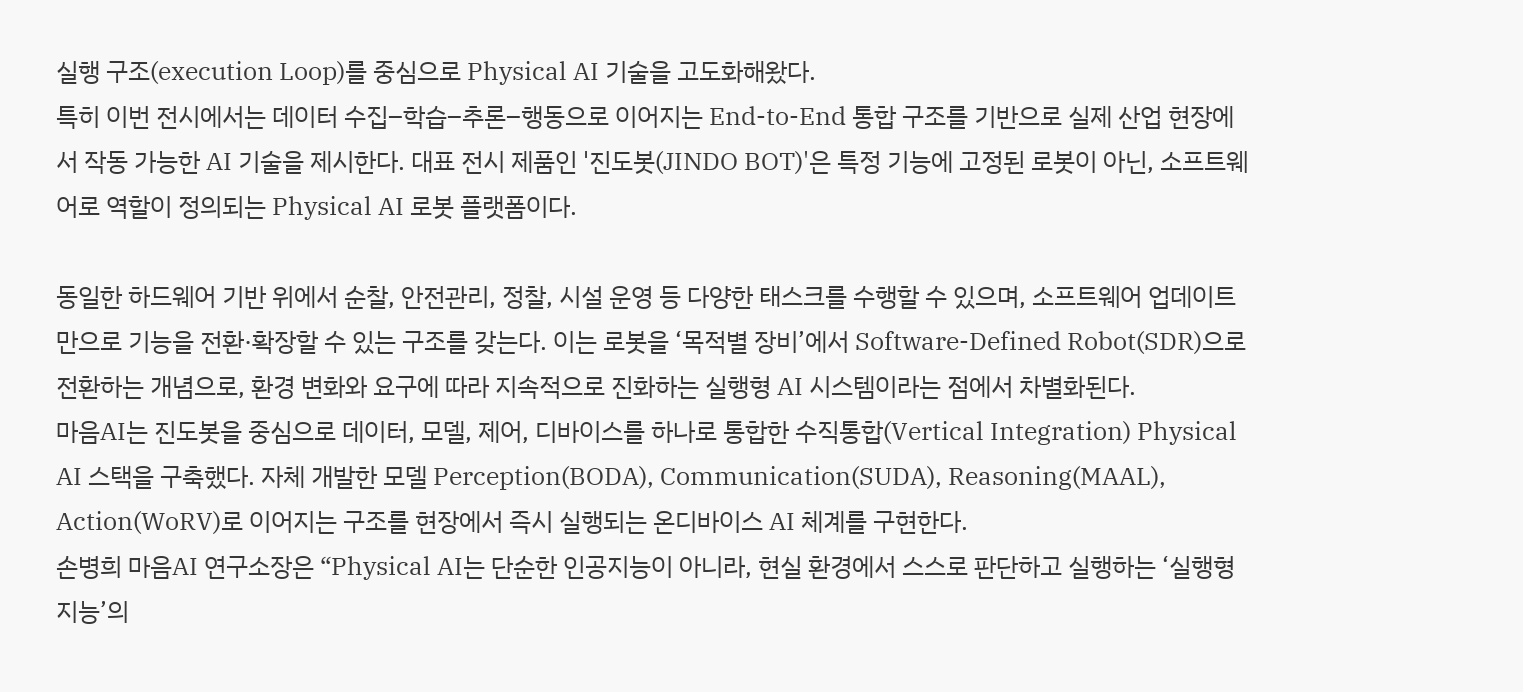실행 구조(execution Loop)를 중심으로 Physical AI 기술을 고도화해왔다.
특히 이번 전시에서는 데이터 수집–학습–추론–행동으로 이어지는 End-to-End 통합 구조를 기반으로 실제 산업 현장에서 작동 가능한 AI 기술을 제시한다. 대표 전시 제품인 '진도봇(JINDO BOT)'은 특정 기능에 고정된 로봇이 아닌, 소프트웨어로 역할이 정의되는 Physical AI 로봇 플랫폼이다.

동일한 하드웨어 기반 위에서 순찰, 안전관리, 정찰, 시설 운영 등 다양한 태스크를 수행할 수 있으며, 소프트웨어 업데이트만으로 기능을 전환·확장할 수 있는 구조를 갖는다. 이는 로봇을 ‘목적별 장비’에서 Software-Defined Robot(SDR)으로 전환하는 개념으로, 환경 변화와 요구에 따라 지속적으로 진화하는 실행형 AI 시스템이라는 점에서 차별화된다.
마음AI는 진도봇을 중심으로 데이터, 모델, 제어, 디바이스를 하나로 통합한 수직통합(Vertical Integration) Physical AI 스택을 구축했다. 자체 개발한 모델 Perception(BODA), Communication(SUDA), Reasoning(MAAL), Action(WoRV)로 이어지는 구조를 현장에서 즉시 실행되는 온디바이스 AI 체계를 구현한다.
손병희 마음AI 연구소장은 “Physical AI는 단순한 인공지능이 아니라, 현실 환경에서 스스로 판단하고 실행하는 ‘실행형 지능’의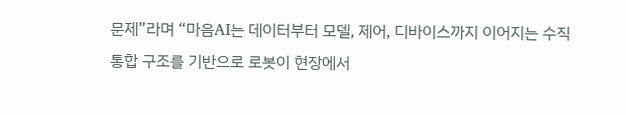문제”라며 “마음AI는 데이터부터 모델, 제어, 디바이스까지 이어지는 수직통합 구조를 기반으로 로봇이 현장에서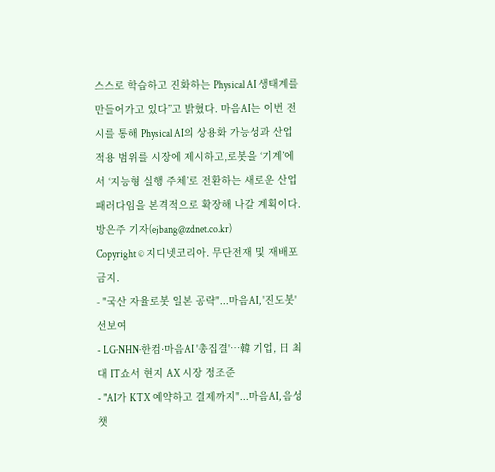스스로 학습하고 진화하는 Physical AI 생태계를 만들어가고 있다”고 밝혔다. 마음AI는 이번 전시를 통해 Physical AI의 상용화 가능성과 산업 적용 범위를 시장에 제시하고,로봇을 ‘기계’에서 ‘지능형 실행 주체’로 전환하는 새로운 산업 패러다임을 본격적으로 확장해 나갈 계획이다.
방은주 기자(ejbang@zdnet.co.kr)
Copyright © 지디넷코리아. 무단전재 및 재배포 금지.
- "국산 자율로봇 일본 공략"...마음AI, '진도봇' 선보여
- LG·NHN·한컴·마음AI '총집결'…韓 기업, 日 최대 IT쇼서 현지 AX 시장 정조준
- "AI가 KTX 예약하고 결제까지"...마음AI, 음성챗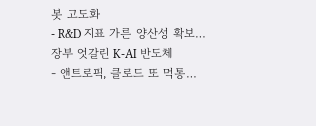봇 고도화
- R&D 지표 가른 양산성 확보…장부 엇갈린 K-AI 반도체
- 앤트로픽, 클로드 또 먹통…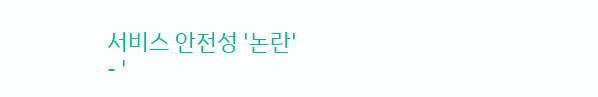서비스 안전성 '논란'
- '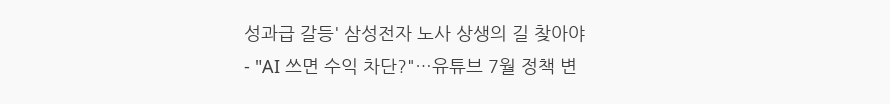성과급 갈등' 삼성전자 노사 상생의 길 찾아야
- "AI 쓰면 수익 차단?"…유튜브 7월 정책 변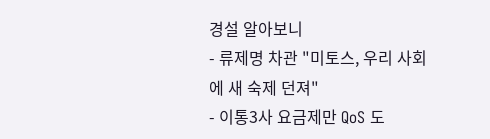경설 알아보니
- 류제명 차관 "미토스, 우리 사회에 새 숙제 던져"
- 이통3사 요금제만 QoS 도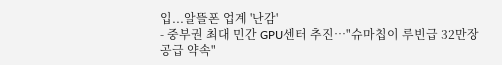입...알뜰폰 업계 '난감'
- 중부권 최대 민간 GPU센터 추진…"슈마칩이 루빈급 32만장 공급 약속"